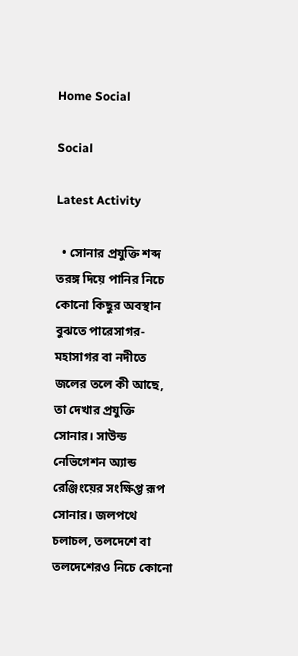Home Social

Social

Latest Activity

  • সোনার প্রযুক্তি শব্দ তরঙ্গ দিয়ে পানির নিচে কোনো কিছুর অবস্থান বুঝতে পারেসাগর-মহাসাগর বা নদীতে জলের তলে কী আছে, তা দেখার প্রযুক্তি সোনার। সাউন্ড নেভিগেশন অ্যান্ড রেঞ্জিংয়ের সংক্ষিপ্ত রূপ সোনার। জলপথে চলাচল, তলদেশে বা তলদেশেরও নিচে কোনো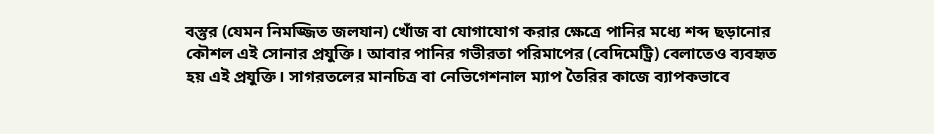বস্তুর (যেমন নিমজ্জিত জলযান) খোঁজ বা যোগাযোগ করার ক্ষেত্রে পানির মধ্যে শব্দ ছড়ানোর কৌশল এই সোনার প্রযুক্তি। আবার পানির গভীরতা পরিমাপের (বেদিমেট্রি) বেলাতেও ব্যবহৃত হয় এই প্রযুক্তি। সাগরতলের মানচিত্র বা নেভিগেশনাল ম্যাপ তৈরির কাজে ব্যাপকভাবে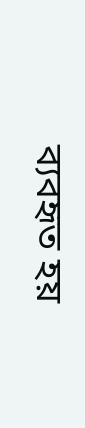ব্যবহৃত হয়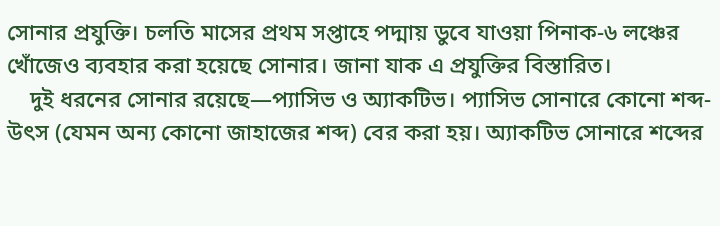সোনার প্রযুক্তি। চলতি মাসের প্রথম সপ্তাহে পদ্মায় ডুবে যাওয়া পিনাক-৬ লঞ্চের খোঁজেও ব্যবহার করা হয়েছে সোনার। জানা যাক এ প্রযুক্তির বিস্তারিত।
    দুই ধরনের সোনার রয়েছে—প্যাসিভ ও অ্যাকটিভ। প্যাসিভ সোনারে কোনো শব্দ-উৎস (যেমন অন্য কোনো জাহাজের শব্দ) বের করা হয়। অ্যাকটিভ সোনারে শব্দের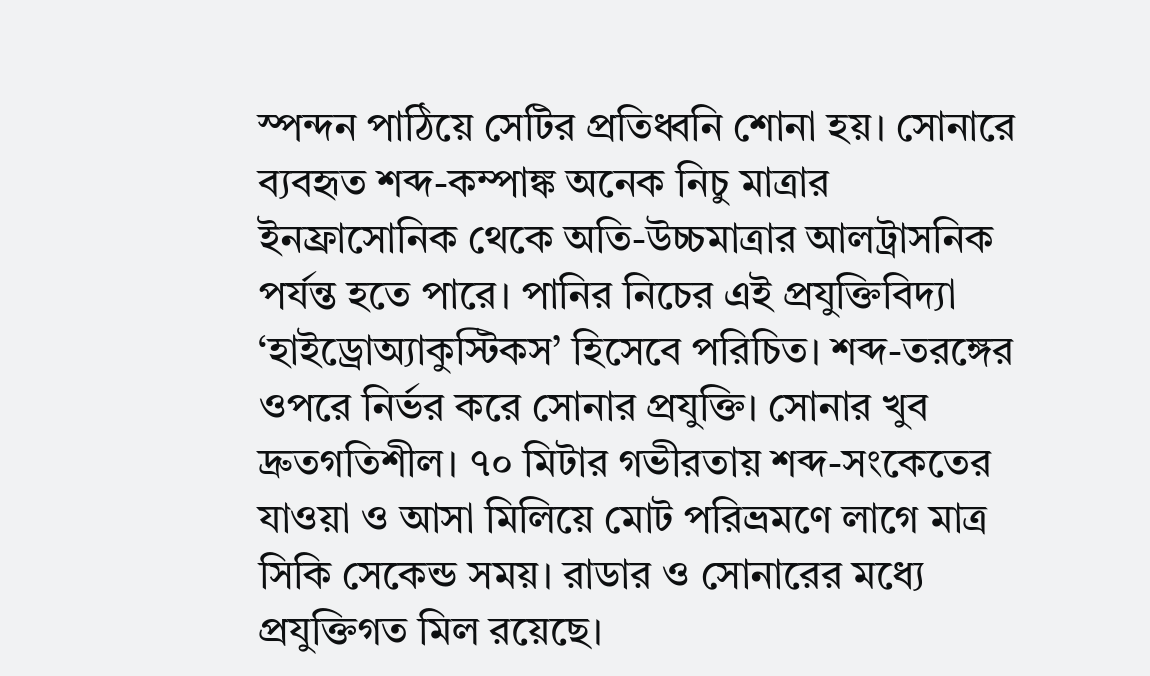স্পন্দন পাঠিয়ে সেটির প্রতিধ্বনি শোনা হয়। সোনারে ব্যবহৃত শব্দ-কম্পাঙ্ক অনেক নিচু মাত্রার ইনফ্রাসোনিক থেকে অতি-উচ্চমাত্রার আলট্রাসনিক পর্যন্ত হতে পারে। পানির নিচের এই প্রযুক্তিবিদ্যা ‘হাইড্রোঅ্যাকুস্টিকস’ হিসেবে পরিচিত। শব্দ-তরঙ্গের ওপরে নির্ভর করে সোনার প্রযুক্তি। সোনার খুব দ্রুতগতিশীল। ৭০ মিটার গভীরতায় শব্দ-সংকেতের যাওয়া ও আসা মিলিয়ে মোট পরিভ্রমণে লাগে মাত্র সিকি সেকেন্ড সময়। রাডার ও সোনারের মধ্যে প্রযুক্তিগত মিল রয়েছে।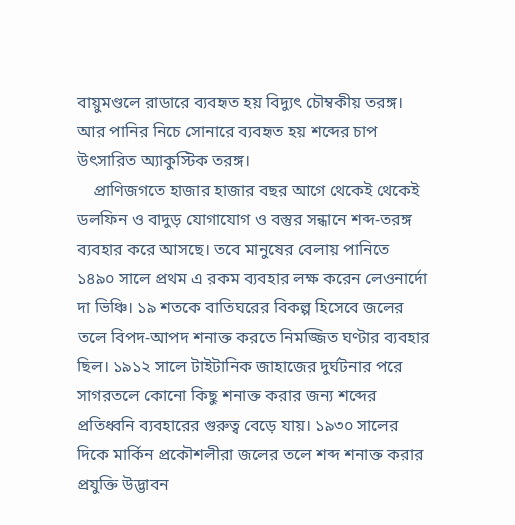বায়ুমণ্ডলে রাডারে ব্যবহৃত হয় বিদ্যুৎ চৌম্বকীয় তরঙ্গ। আর পানির নিচে সোনারে ব্যবহৃত হয় শব্দের চাপ উৎসারিত অ্যাকুস্টিক তরঙ্গ।
    প্রাণিজগতে হাজার হাজার বছর আগে থেকেই থেকেই ডলফিন ও বাদুড় যোগাযোগ ও বস্তুর সন্ধানে শব্দ-তরঙ্গ ব্যবহার করে আসছে। তবে মানুষের বেলায় পানিতে ১৪৯০ সালে প্রথম এ রকম ব্যবহার লক্ষ করেন লেওনার্দো দা ভিঞ্চি। ১৯ শতকে বাতিঘরের বিকল্প হিসেবে জলের তলে বিপদ-আপদ শনাক্ত করতে নিমজ্জিত ঘণ্টার ব্যবহার ছিল। ১৯১২ সালে টাইটানিক জাহাজের দুর্ঘটনার পরে সাগরতলে কোনো কিছু শনাক্ত করার জন্য শব্দের প্রতিধ্বনি ব্যবহারের গুরুত্ব বেড়ে যায়। ১৯৩০ সালের দিকে মার্কিন প্রকৌশলীরা জলের তলে শব্দ শনাক্ত করার প্রযুক্তি উদ্ভাবন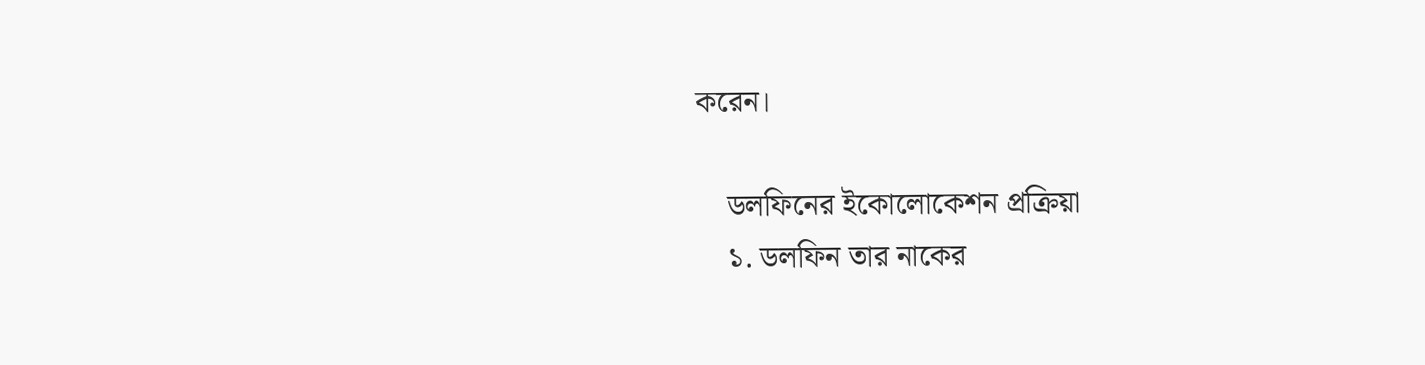করেন।

    ডলফিনের ইকোলোকেশন প্রক্রিয়া
    ১. ডলফিন তার নাকের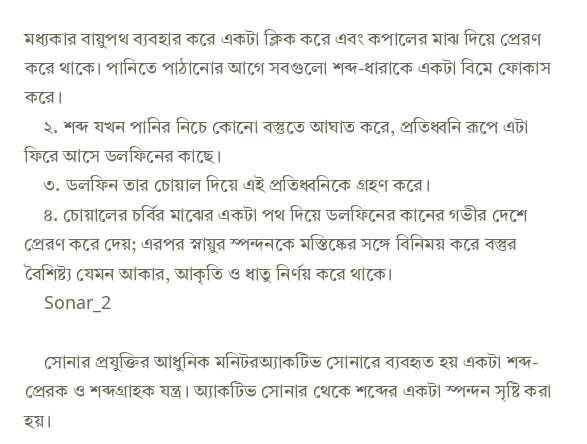মধ্যকার বায়ুপথ ব্যবহার করে একটা ক্লিক করে এবং কপালের মাঝ দিয়ে প্রেরণ করে থাকে। পানিতে পাঠানোর আগে সবগুলো শব্দ-ধারাকে একটা বিমে ফোকাস করে।
    ২. শব্দ যখন পানির নিচে কোনো বস্তুতে আঘাত করে, প্রতিধ্বনি রূপে এটা ফিরে আসে ডলফিনের কাছে।
    ৩. ডলফিন তার চোয়াল দিয়ে এই প্রতিধ্বনিকে গ্রহণ করে।
    ৪. চোয়ালের চর্বির মাঝের একটা পথ দিয়ে ডলফিনের কানের গভীর দেশে প্রেরণ করে দেয়; এরপর স্নায়ুর স্পন্দনকে মস্তিষ্কের সঙ্গে বিনিময় করে বস্তুর বৈশিষ্ট্য যেমন আকার, আকৃতি ও ধাতু নির্ণয় করে থাকে।
    Sonar_2

    সোনার প্রযুক্তির আধুনিক মনিটরঅ্যাকটিভ সোনারে ব্যবহৃত হয় একটা শব্দ-প্রেরক ও শব্দগ্রাহক যন্ত্র। অ্যাকটিভ সোনার থেকে শব্দের একটা স্পন্দন সৃষ্টি করা হয়।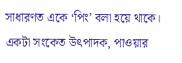সাধারণত একে ‘পিং’ বলা হয়ে থাকে। একটা সংকেত উৎপাদক, পাওয়ার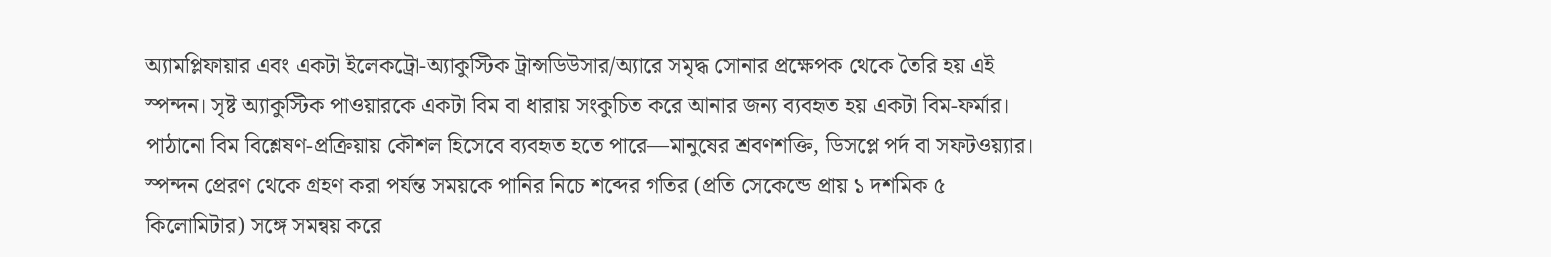অ্যামপ্লিফায়ার এবং একটা ইলেকট্রো-অ্যাকুস্টিক ট্রান্সডিউসার/অ্যারে সমৃদ্ধ সোনার প্রক্ষেপক থেকে তৈরি হয় এই স্পন্দন। সৃষ্ট অ্যাকুস্টিক পাওয়ারকে একটা বিম বা ধারায় সংকুচিত করে আনার জন্য ব্যবহৃত হয় একটা বিম-ফর্মার। পাঠানো বিম বিশ্লেষণ-প্রক্রিয়ায় কৌশল হিসেবে ব্যবহৃত হতে পারে—মানুষের শ্রবণশক্তি, ডিসপ্লে পর্দ বা সফটওয়্যার। স্পন্দন প্রেরণ থেকে গ্রহণ করা পর্যন্ত সময়কে পানির নিচে শব্দের গতির (প্রতি সেকেন্ডে প্রায় ১ দশমিক ৫ কিলোমিটার) সঙ্গে সমন্বয় করে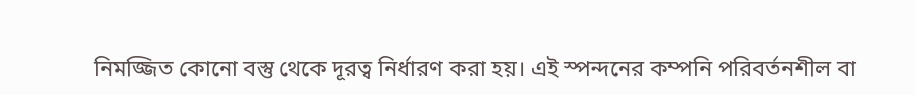নিমজ্জিত কোনো বস্তু থেকে দূরত্ব নির্ধারণ করা হয়। এই স্পন্দনের কম্পনি পরিবর্তনশীল বা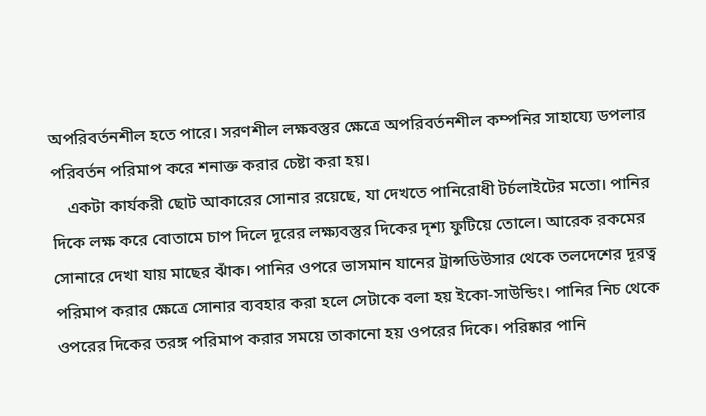অপরিবর্তনশীল হতে পারে। সরণশীল লক্ষবস্তুর ক্ষেত্রে অপরিবর্তনশীল কম্পনির সাহায্যে ডপলার পরিবর্তন পরিমাপ করে শনাক্ত করার চেষ্টা করা হয়।
    একটা কার্যকরী ছোট আকারের সোনার রয়েছে, যা দেখতে পানিরোধী টর্চলাইটের মতো। পানির দিকে লক্ষ করে বোতামে চাপ দিলে দূরের লক্ষ্যবস্তুর দিকের দৃশ্য ফুটিয়ে তোলে। আরেক রকমের সোনারে দেখা যায় মাছের ঝাঁক। পানির ওপরে ভাসমান যানের ট্রান্সডিউসার থেকে তলদেশের দূরত্ব পরিমাপ করার ক্ষেত্রে সোনার ব্যবহার করা হলে সেটাকে বলা হয় ইকো-সাউন্ডিং। পানির নিচ থেকে ওপরের দিকের তরঙ্গ পরিমাপ করার সময়ে তাকানো হয় ওপরের দিকে। পরিষ্কার পানি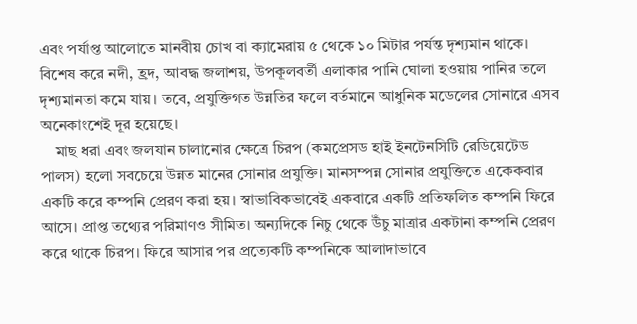এবং পর্যাপ্ত আলোতে মানবীয় চোখ বা ক্যামেরায় ৫ থেকে ১০ মিটার পর্যন্ত দৃশ্যমান থাকে। বিশেষ করে নদী, হ্রদ, আবদ্ধ জলাশয়, উপকূলবর্তী এলাকার পানি ঘোলা হওয়ায় পানির তলে দৃশ্যমানতা কমে যায়। তবে, প্রযুক্তিগত উন্নতির ফলে বর্তমানে আধুনিক মডেলের সোনারে এসব অনেকাংশেই দূর হয়েছে।
    মাছ ধরা এবং জলযান চালানোর ক্ষেত্রে চিরপ (কমপ্রেসড হাই ইনটেনসিটি রেডিয়েটেড পালস) হলো সবচেয়ে উন্নত মানের সোনার প্রযুক্তি। মানসম্পন্ন সোনার প্রযুক্তিতে একেকবার একটি করে কম্পনি প্রেরণ করা হয়। স্বাভাবিকভাবেই একবারে একটি প্রতিফলিত কম্পনি ফিরে আসে। প্রাপ্ত তথ্যের পরিমাণও সীমিত। অন্যদিকে নিচু থেকে উঁচু মাত্রার একটানা কম্পনি প্রেরণ করে থাকে চিরপ। ফিরে আসার পর প্রত্যেকটি কম্পনিকে আলাদাভাবে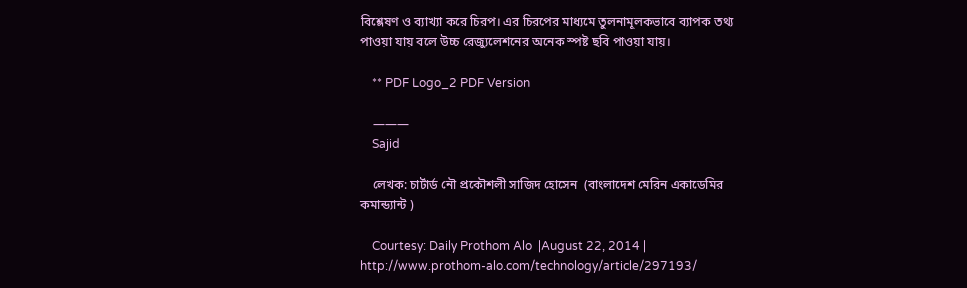বিশ্লেষণ ও ব্যাখ্যা করে চিরপ। এর চিরপের মাধ্যমে তুলনামূলকভাবে ব্যাপক তথ্য পাওয়া যায় বলে উচ্চ রেজ্যুলেশনের অনেক স্পষ্ট ছবি পাওয়া যায়।

    ** PDF Logo_2 PDF Version

    ———
    Sajid

    লেখক: চার্টার্ড নৌ প্রকৌশলী সাজিদ হোসেন  (বাংলাদেশ মেরিন একাডেমির কমান্ড্যান্ট )

    Courtesy: Daily Prothom Alo  |August 22, 2014 | http://www.prothom-alo.com/technology/article/297193/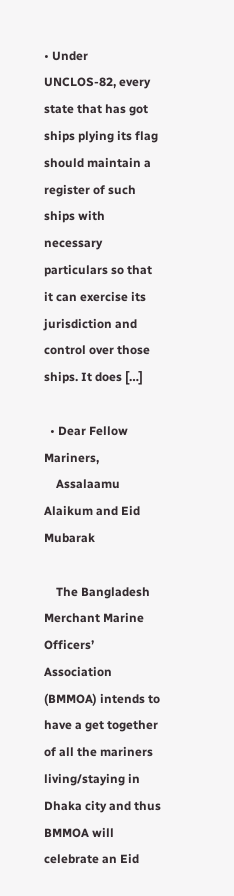• Under UNCLOS-82, every state that has got ships plying its flag should maintain a register of such ships with necessary particulars so that it can exercise its jurisdiction and control over those ships. It does […]

  • Dear Fellow Mariners,
    Assalaamu Alaikum and Eid Mubarak

    The Bangladesh Merchant Marine Officers’ Association (BMMOA) intends to have a get together of all the mariners living/staying in Dhaka city and thus BMMOA will celebrate an Eid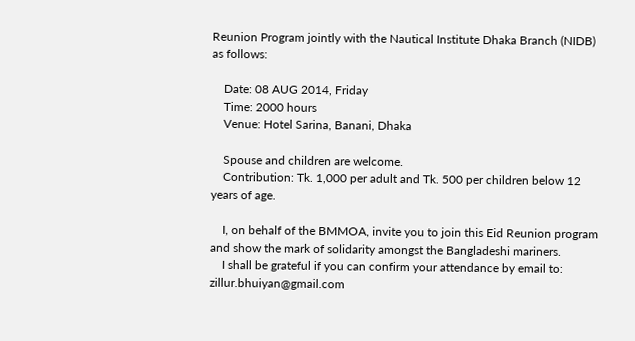Reunion Program jointly with the Nautical Institute Dhaka Branch (NIDB) as follows:

    Date: 08 AUG 2014, Friday
    Time: 2000 hours
    Venue: Hotel Sarina, Banani, Dhaka

    Spouse and children are welcome.
    Contribution: Tk. 1,000 per adult and Tk. 500 per children below 12 years of age.

    I, on behalf of the BMMOA, invite you to join this Eid Reunion program and show the mark of solidarity amongst the Bangladeshi mariners.
    I shall be grateful if you can confirm your attendance by email to: zillur.bhuiyan@gmail.com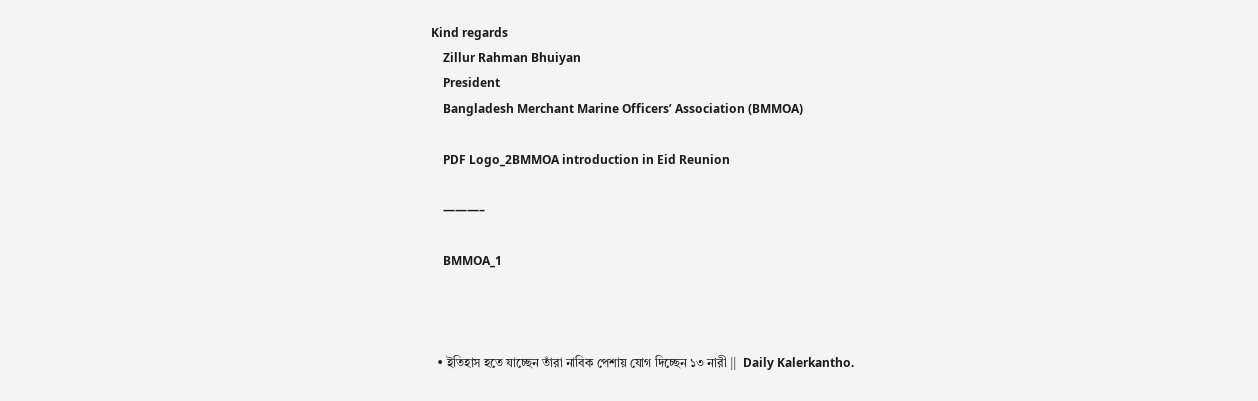Kind regards
    Zillur Rahman Bhuiyan
    President
    Bangladesh Merchant Marine Officers’ Association (BMMOA)

    PDF Logo_2BMMOA introduction in Eid Reunion

    ———–

    BMMOA_1



  • ইতিহাস হতে যাচ্ছেন তাঁরা নাবিক পেশায় যোগ দিচ্ছেন ১৩ নারী ||  Daily Kalerkantho.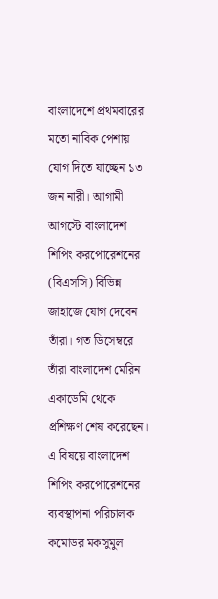বাংলাদেশে প্রথমবারের মতো নাবিক পেশায় যোগ দিতে যাচ্ছেন ১৩ জন নারী। আগামী আগস্টে বাংলাদেশ শিপিং করপোরেশনের (বিএসসি) বিভিন্ন জাহাজে যোগ দেবেন তাঁরা। গত ডিসেম্বরে তাঁরা বাংলাদেশ মেরিন একাডেমি থেকে প্রশিক্ষণ শেষ করেছেন। এ বিষয়ে বাংলাদেশ শিপিং করপোরেশনের ব্যবস্থাপনা পরিচালক কমোডর মকসুমুল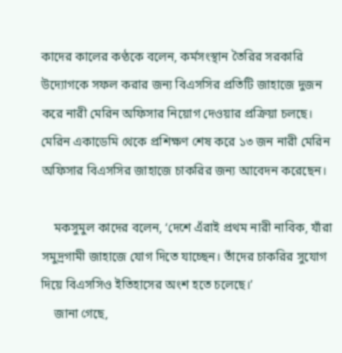কাদের কালের কণ্ঠকে বলেন, কর্মসংস্থান তৈরির সরকারি উদ্যোগকে সফল করার জন্য বিএসসির প্রতিটি জাহাজে দুজন করে নারী মেরিন অফিসার নিয়োগ দেওয়ার প্রক্রিয়া চলছে। মেরিন একাডেমি থেকে প্রশিক্ষণ শেষ করে ১৩ জন নারী মেরিন অফিসার বিএসসির জাহাজে চাকরির জন্য আবেদন করেছেন।

    মকসুমুল কাদের বলেন, ‘দেশে এঁরাই প্রথম নারী নাবিক, যাঁরা সমুদ্রগামী জাহাজে যোগ দিতে যাচ্ছেন। তাঁদের চাকরির সুযোগ দিয়ে বিএসসিও ইতিহাসের অংশ হতে চলেছে।’
    জানা গেছে,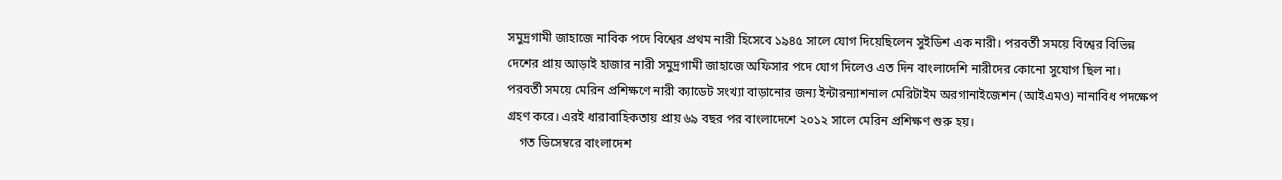সমুদ্রগামী জাহাজে নাবিক পদে বিশ্বের প্রথম নারী হিসেবে ১৯৪৫ সালে যোগ দিয়েছিলেন সুইডিশ এক নারী। পরবর্তী সময়ে বিশ্বের বিভিন্ন দেশের প্রায় আড়াই হাজার নারী সমুদ্রগামী জাহাজে অফিসার পদে যোগ দিলেও এত দিন বাংলাদেশি নারীদের কোনো সুযোগ ছিল না। পরবর্তী সময়ে মেরিন প্রশিক্ষণে নারী ক্যাডেট সংখ্যা বাড়ানোর জন্য ইন্টারন্যাশনাল মেরিটাইম অরগানাইজেশন (আইএমও) নানাবিধ পদক্ষেপ গ্রহণ করে। এরই ধারাবাহিকতায় প্রায় ৬৯ বছর পর বাংলাদেশে ২০১২ সালে মেরিন প্রশিক্ষণ শুরু হয়।
    গত ডিসেম্বরে বাংলাদেশ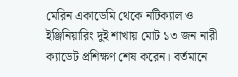মেরিন একাডেমি থেকে নটিক্যাল ও ইঞ্জিনিয়ারিং দুই শাখায় মোট ১৩ জন নারী ক্যাডেট প্রশিক্ষণ শেষ করেন। বর্তমানে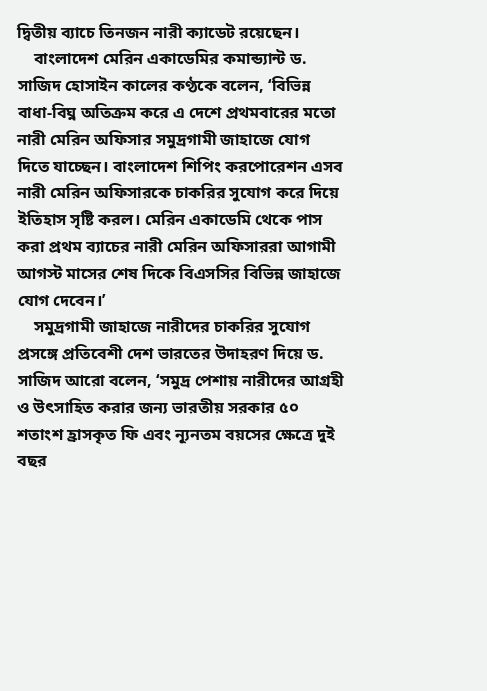দ্বিতীয় ব্যাচে তিনজন নারী ক্যাডেট রয়েছেন।
    বাংলাদেশ মেরিন একাডেমির কমান্ড্যান্ট ড. সাজিদ হোসাইন কালের কণ্ঠকে বলেন, ‘বিভিন্ন বাধা-বিঘ্ন অতিক্রম করে এ দেশে প্রথমবারের মতো নারী মেরিন অফিসার সমুদ্রগামী জাহাজে যোগ দিতে যাচ্ছেন। বাংলাদেশ শিপিং করপোরেশন এসব নারী মেরিন অফিসারকে চাকরির সুযোগ করে দিয়ে ইতিহাস সৃষ্টি করল। মেরিন একাডেমি থেকে পাস করা প্রথম ব্যাচের নারী মেরিন অফিসাররা আগামী আগস্ট মাসের শেষ দিকে বিএসসির বিভিন্ন জাহাজে যোগ দেবেন।’
    সমুদ্রগামী জাহাজে নারীদের চাকরির সুযোগ প্রসঙ্গে প্রতিবেশী দেশ ভারতের উদাহরণ দিয়ে ড. সাজিদ আরো বলেন, ‘সমুদ্র পেশায় নারীদের আগ্রহী ও উৎসাহিত করার জন্য ভারতীয় সরকার ৫০ শতাংশ হ্রাসকৃত ফি এবং ন্যূনতম বয়সের ক্ষেত্রে দুই বছর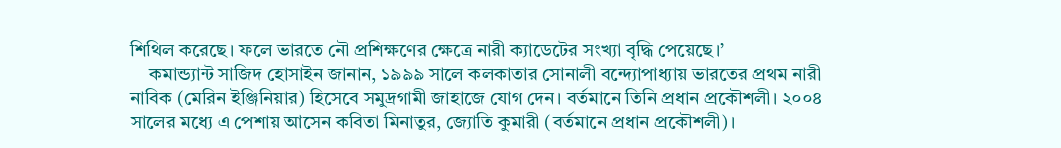শিথিল করেছে। ফলে ভারতে নৌ প্রশিক্ষণের ক্ষেত্রে নারী ক্যাডেটের সংখ্যা বৃদ্ধি পেয়েছে।’
    কমান্ড্যান্ট সাজিদ হোসাইন জানান, ১৯৯৯ সালে কলকাতার সোনালী বন্দ্যোপাধ্যায় ভারতের প্রথম নারী নাবিক (মেরিন ইঞ্জিনিয়ার) হিসেবে সমুদ্রগামী জাহাজে যোগ দেন। বর্তমানে তিনি প্রধান প্রকৌশলী। ২০০৪ সালের মধ্যে এ পেশায় আসেন কবিতা মিনাতুর, জ্যোতি কুমারী (বর্তমানে প্রধান প্রকৌশলী)।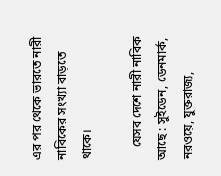এর পর থেকে ভারতে নারী নাবিকের সংখ্যা বাড়তে থাকে।

    যেসব দেশে নারী নাবিক আছে : সুইডেন, ডেনমার্ক, নরওয়ে, যুক্তরাজ্য,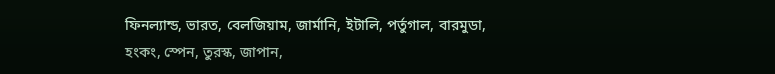ফিনল্যান্ড, ভারত, বেলজিয়াম, জার্মানি, ইটালি, পর্তুগাল, বারমুডা, হংকং, স্পেন, তুরস্ক, জাপান,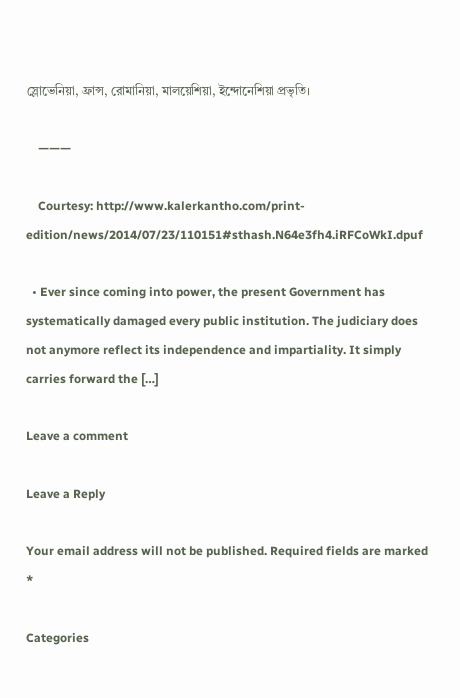স্লোভেনিয়া, ফ্রান্স, রোমানিয়া, মালয়েশিয়া, ইন্দোনেশিয়া প্রভৃতি।

    ———

    Courtesy: http://www.kalerkantho.com/print-edition/news/2014/07/23/110151#sthash.N64e3fh4.iRFCoWkI.dpuf

  • Ever since coming into power, the present Government has systematically damaged every public institution. The judiciary does not anymore reflect its independence and impartiality. It simply carries forward the […]

Leave a comment

Leave a Reply

Your email address will not be published. Required fields are marked *

Categories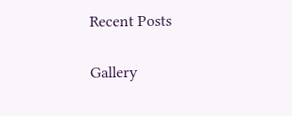Recent Posts

Gallery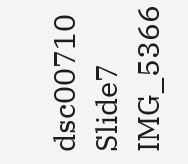dsc00710 Slide7 IMG_5366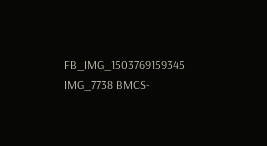FB_IMG_1503769159345 IMG_7738 BMCS-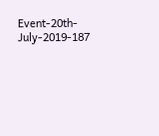Event-20th-July-2019-187